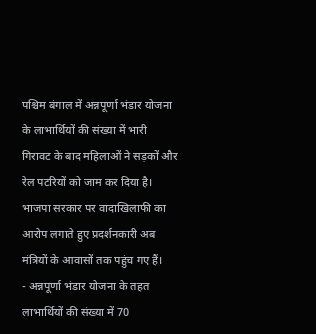पश्चिम बंगाल में अन्नपूर्णा भंडार योजना के लाभार्थियों की संख्या में भारी गिरावट के बाद महिलाओं ने सड़कों और रेल पटरियों को जाम कर दिया है। भाजपा सरकार पर वादाखिलाफी का आरोप लगाते हुए प्रदर्शनकारी अब मंत्रियों के आवासों तक पहुंच गए हैं।
- अन्नपूर्णा भंडार योजना के तहत लाभार्थियों की संख्या में 70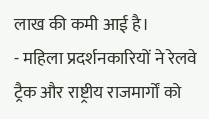लाख की कमी आई है।
- महिला प्रदर्शनकारियों ने रेलवे ट्रैक और राष्ट्रीय राजमार्गों को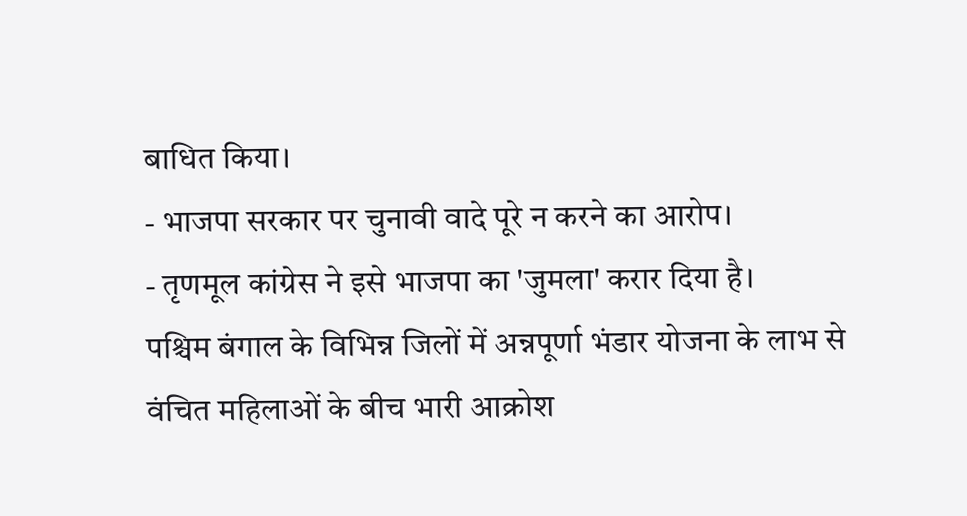बाधित किया।
- भाजपा सरकार पर चुनावी वादे पूरे न करने का आरोप।
- तृणमूल कांग्रेस ने इसे भाजपा का 'जुमला' करार दिया है।
पश्चिम बंगाल के विभिन्न जिलों में अन्नपूर्णा भंडार योजना के लाभ से वंचित महिलाओं के बीच भारी आक्रोश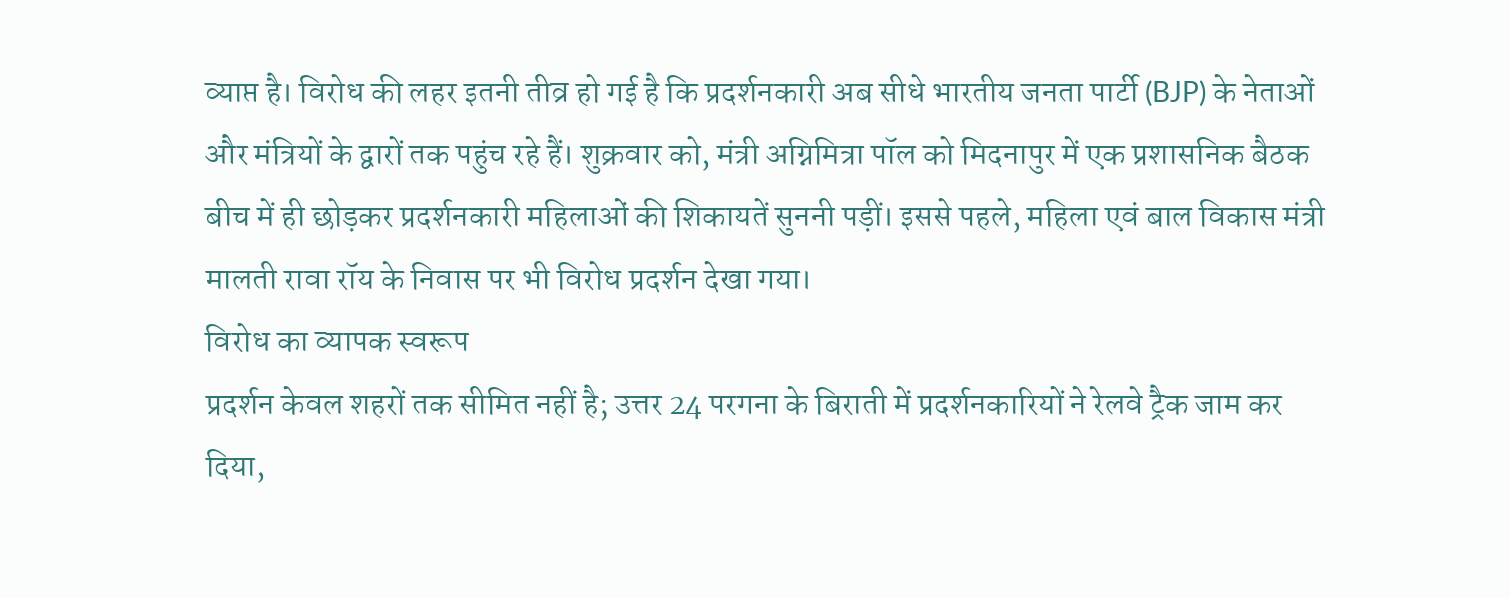व्याप्त है। विरोध की लहर इतनी तीव्र हो गई है कि प्रदर्शनकारी अब सीधे भारतीय जनता पार्टी (BJP) के नेताओं और मंत्रियों के द्वारों तक पहुंच रहे हैं। शुक्रवार को, मंत्री अग्निमित्रा पॉल को मिदनापुर में एक प्रशासनिक बैठक बीच में ही छोड़कर प्रदर्शनकारी महिलाओं की शिकायतें सुननी पड़ीं। इससे पहले, महिला एवं बाल विकास मंत्री मालती रावा रॉय के निवास पर भी विरोध प्रदर्शन देखा गया।
विरोध का व्यापक स्वरूप
प्रदर्शन केवल शहरों तक सीमित नहीं है; उत्तर 24 परगना के बिराती में प्रदर्शनकारियों ने रेलवे ट्रैक जाम कर दिया,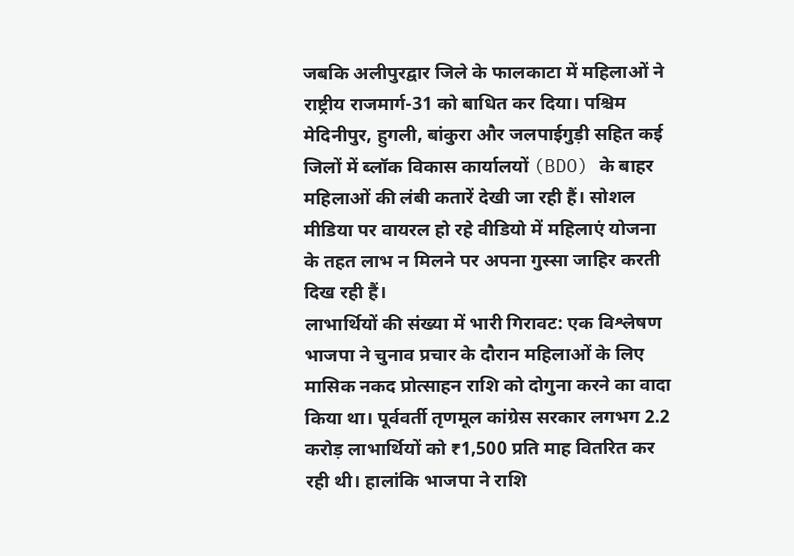जबकि अलीपुरद्वार जिले के फालकाटा में महिलाओं ने राष्ट्रीय राजमार्ग-31 को बाधित कर दिया। पश्चिम मेदिनीपुर, हुगली, बांकुरा और जलपाईगुड़ी सहित कई जिलों में ब्लॉक विकास कार्यालयों (BDO) के बाहर महिलाओं की लंबी कतारें देखी जा रही हैं। सोशल मीडिया पर वायरल हो रहे वीडियो में महिलाएं योजना के तहत लाभ न मिलने पर अपना गुस्सा जाहिर करती दिख रही हैं।
लाभार्थियों की संख्या में भारी गिरावट: एक विश्लेषण
भाजपा ने चुनाव प्रचार के दौरान महिलाओं के लिए मासिक नकद प्रोत्साहन राशि को दोगुना करने का वादा किया था। पूर्ववर्ती तृणमूल कांग्रेस सरकार लगभग 2.2 करोड़ लाभार्थियों को ₹1,500 प्रति माह वितरित कर रही थी। हालांकि भाजपा ने राशि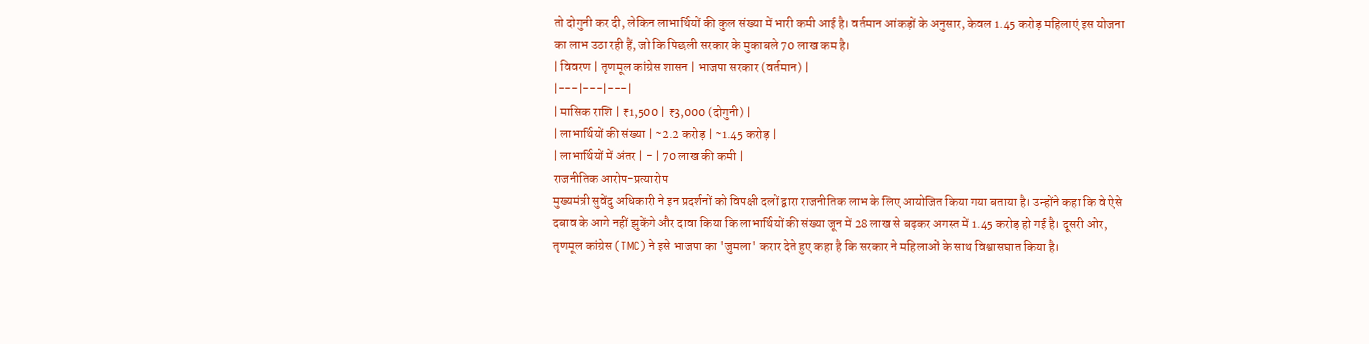तो दोगुनी कर दी, लेकिन लाभार्थियों की कुल संख्या में भारी कमी आई है। वर्तमान आंकड़ों के अनुसार, केवल 1.45 करोड़ महिलाएं इस योजना का लाभ उठा रही हैं, जो कि पिछली सरकार के मुकाबले 70 लाख कम है।
| विवरण | तृणमूल कांग्रेस शासन | भाजपा सरकार (वर्तमान) |
|---|---|---|
| मासिक राशि | ₹1,500 | ₹3,000 (दोगुनी) |
| लाभार्थियों की संख्या | ~2.2 करोड़ | ~1.45 करोड़ |
| लाभार्थियों में अंतर | - | 70 लाख की कमी |
राजनीतिक आरोप-प्रत्यारोप
मुख्यमंत्री सुवेंदु अधिकारी ने इन प्रदर्शनों को विपक्षी दलों द्वारा राजनीतिक लाभ के लिए आयोजित किया गया बताया है। उन्होंने कहा कि वे ऐसे दबाव के आगे नहीं झुकेंगे और दावा किया कि लाभार्थियों की संख्या जून में 28 लाख से बढ़कर अगस्त में 1.45 करोड़ हो गई है। दूसरी ओर, तृणमूल कांग्रेस (TMC) ने इसे भाजपा का 'जुमला' करार देते हुए कहा है कि सरकार ने महिलाओं के साथ विश्वासघात किया है।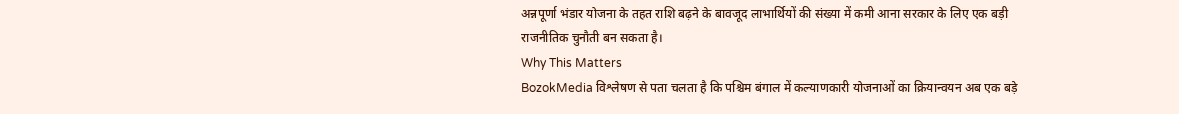अन्नपूर्णा भंडार योजना के तहत राशि बढ़ने के बावजूद लाभार्थियों की संख्या में कमी आना सरकार के लिए एक बड़ी राजनीतिक चुनौती बन सकता है।
Why This Matters
BozokMedia विश्लेषण से पता चलता है कि पश्चिम बंगाल में कल्याणकारी योजनाओं का क्रियान्वयन अब एक बड़े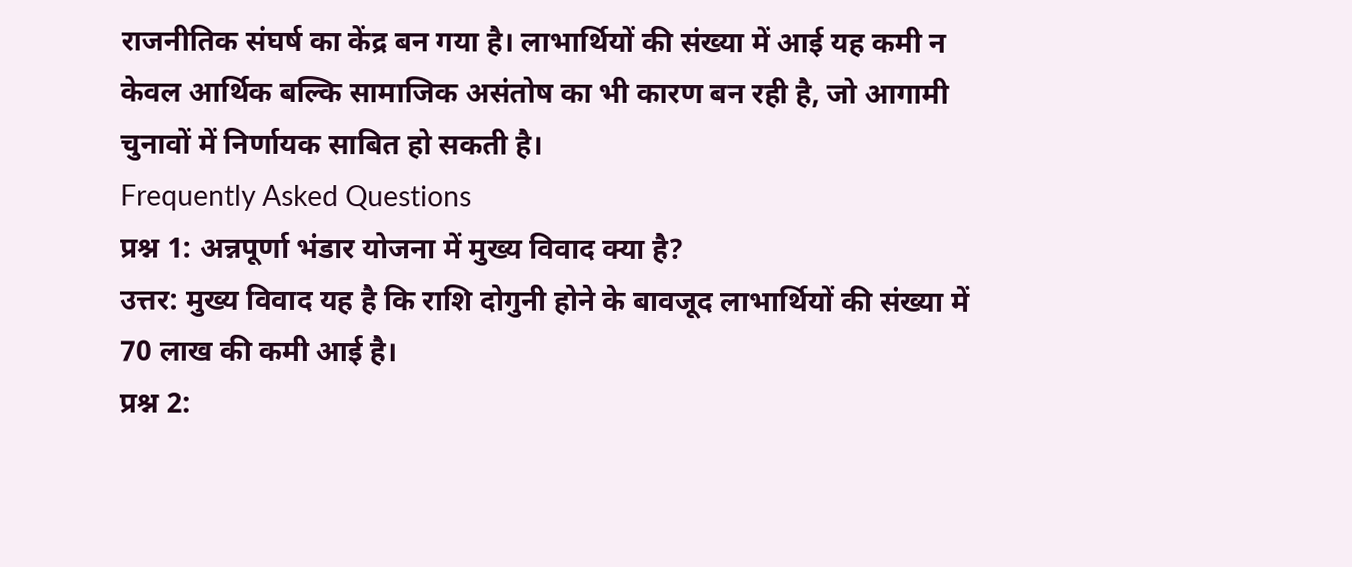राजनीतिक संघर्ष का केंद्र बन गया है। लाभार्थियों की संख्या में आई यह कमी न केवल आर्थिक बल्कि सामाजिक असंतोष का भी कारण बन रही है, जो आगामी चुनावों में निर्णायक साबित हो सकती है।
Frequently Asked Questions
प्रश्न 1: अन्नपूर्णा भंडार योजना में मुख्य विवाद क्या है?
उत्तर: मुख्य विवाद यह है कि राशि दोगुनी होने के बावजूद लाभार्थियों की संख्या में 70 लाख की कमी आई है।
प्रश्न 2: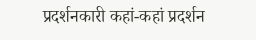प्रदर्शनकारी कहां-कहां प्रदर्शन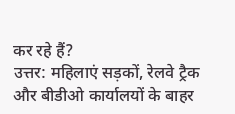कर रहे हैं?
उत्तर: महिलाएं सड़कों, रेलवे ट्रैक और बीडीओ कार्यालयों के बाहर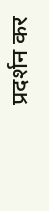प्रदर्शन कर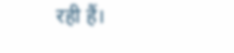रही हैं।